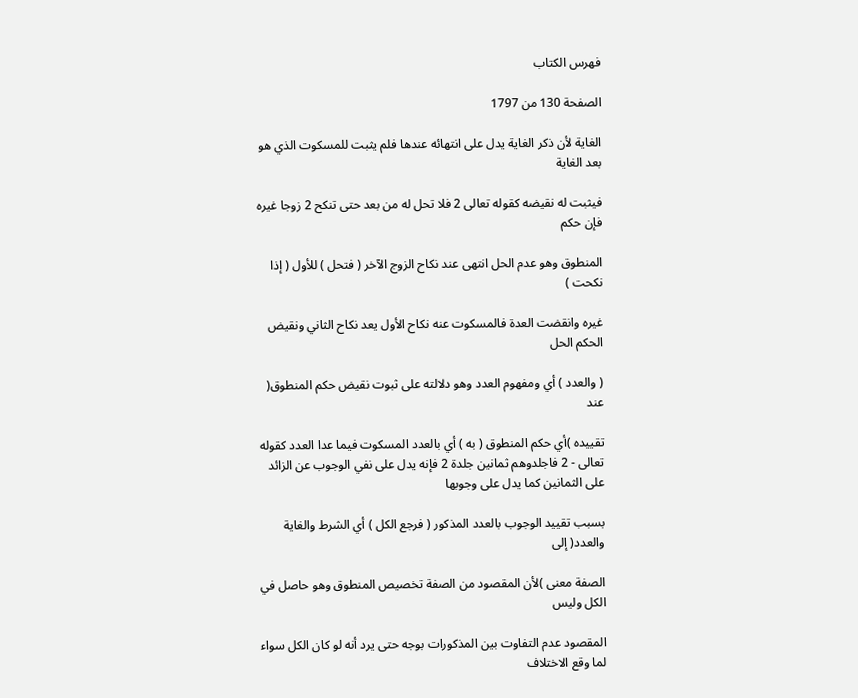فهرس الكتاب

الصفحة 130 من 1797

الغاية لأن ذكر الغاية يدل على انتهائه عندها فلم يثبت للمسكوت الذي هو بعد الغاية

فيثبت له نقيضه كقوله تعالى 2 فلا تحل له من بعد حتى تنكح 2 زوجا غيره فإن حكم

المنطوق وهو عدم الحل انتهى عند نكاح الزوج الآخر ( فتحل ) للأول ( إذا نكحت )

غيره وانقضت العدة فالمسكوت عنه نكاح الأول يعد نكاح الثاني ونقيض الحكم الحل

( والعدد ) أي ومفهوم العدد وهو دلالته على ثبوت نقيض حكم المنطوق( عند

تقييده )أي حكم المنطوق ( به ) أي بالعدد المسكوت فيما عدا العدد كقوله تعالى - 2 فاجلدوهم ثمانين جلدة 2 فإنه يدل على نفي الوجوب عن الزائد على الثمانين كما يدل على وجوبها

بسبب تقييد الوجوب بالعدد المذكور ( فرجع الكل ) أي الشرط والغاية والعدد( إلى

الصفة معنى )لأن المقصود من الصفة تخصيص المنطوق وهو حاصل في الكل وليس

المقصود عدم التفاوت بين المذكورات بوجه حتى يرد أنه لو كان الكل سواء لما وقع الاختلاف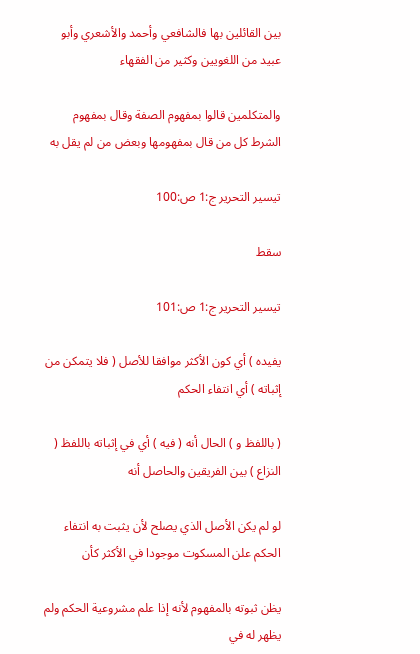بين القائلين بها فالشافعي وأحمد والأشعري وأبو عبيد من اللغويين وكثير من الفقهاء

والمتكلمين قالوا بمفهوم الصفة وقال بمفهوم الشرط كل من قال بمفهومها وبعض من لم يقل به

تيسير التحرير ج:1 ص:100

سقط

تيسير التحرير ج:1 ص:101

يفيده ) أي كون الأكثر موافقا للأصل ( فلا يتمكن من إثباته ) أي انتفاء الحكم

( باللفظ و ) الحال أنه ( فيه ) أي في إثباته باللفظ ( النزاع ) بين الفريقين والحاصل أنه

لو لم يكن الأصل الذي يصلح لأن يثبت به انتفاء الحكم علن المسكوت موجودا في الأكثر كأن

يظن ثبوته بالمفهوم لأنه إذا علم مشروعية الحكم ولم يظهر له في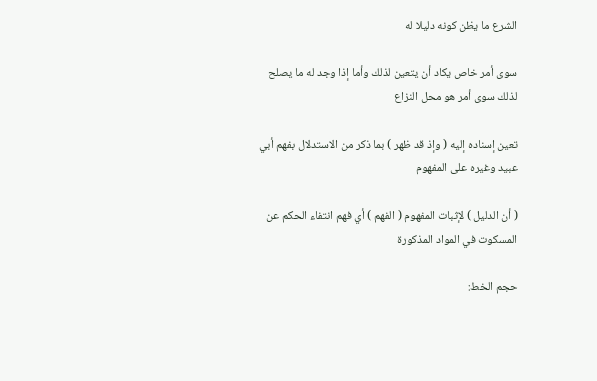الشرع ما يظن كونه دليلا له

سوى أمر خاص يكاد أن يتعين لذلك وأما إذا وجد له ما يصلح لذلك سوى أمر هو محل النزاع

تعين إسناده إليه ( وإذ قد ظهر ) بما ذكر من الاستدلال بفهم أبي عبيد وغيره على المفهوم

( أن الدليل ) لإثبات المفهوم ( الفهم ) أي فهم انتفاء الحكم عن المسكوت في المواد المذكورة

حجم الخط: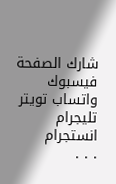شارك الصفحة
فيسبوك واتساب تويتر تليجرام انستجرام
. . .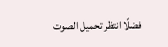فضلًا انتظر تحميل الصوت